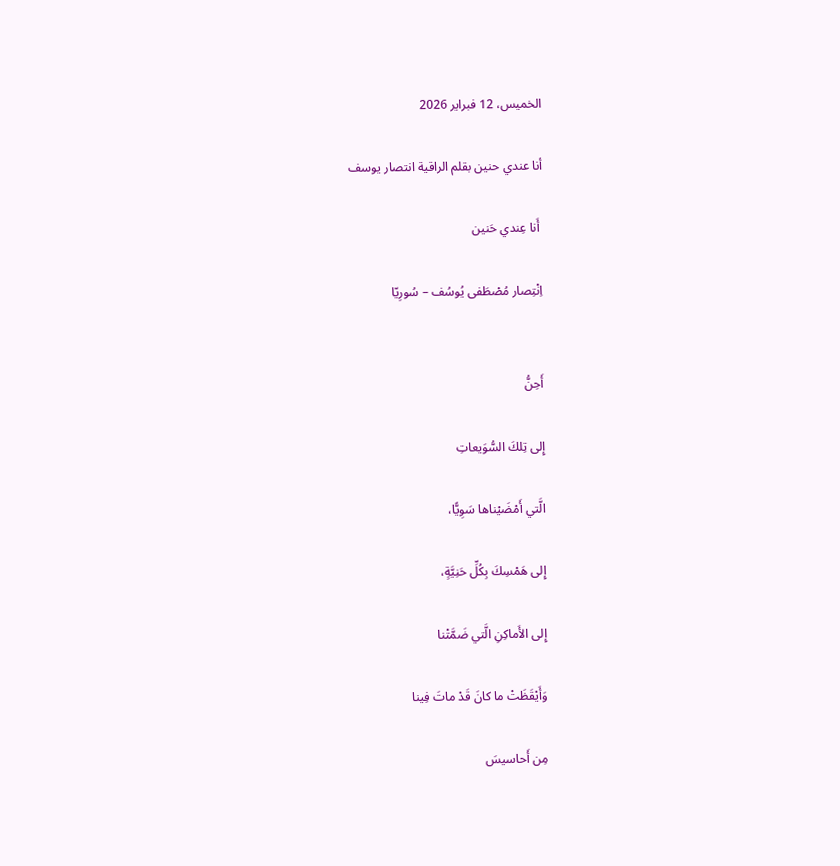الخميس، 12 فبراير 2026

أنا عندي حنين بقلم الراقية انتصار يوسف

 أَنا عِندي حَنين

اِنْتِصار مُصْطَفى يُوسُف – سُورِيّا


أَحِنُّ

إِلى تِلكَ السُّوَيعاتِ

الَّتي أَمْضَيْناها سَوِيًّا،

إِلى هَمْسِكَ بِكُلِّ حَنِيَّةٍ،

إِلى الأَماكِنِ الَّتي ضَمَّتْنا

وَأَيْقَظَتْ ما كانَ قَدْ ماتَ فِينا

مِن أَحاسيسَ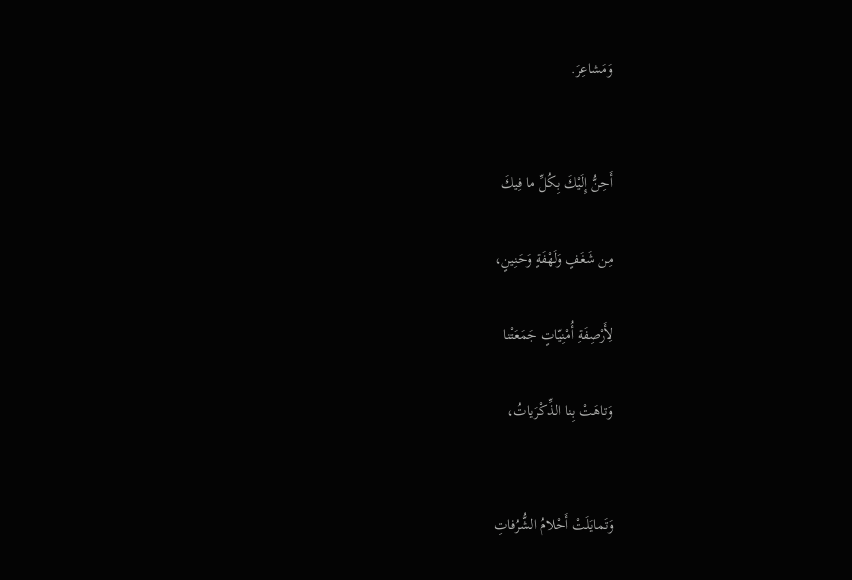وَمَشاعِرَ.


أَحِنُّ إِلَيْكَ بِكُلِّ ما فِيكَ

مِن شَغَفٍ وَلَهْفَةٍ وَحَنِينٍ،

لِأَرْصِفَةِ أُمْنِيّاتٍ جَمَعَتْنا

وَتاهَتْ بِنا الذِّكْرَياتُ،


وَتَمايَلَتْ أَحْلامُ الشُّرُفاتِ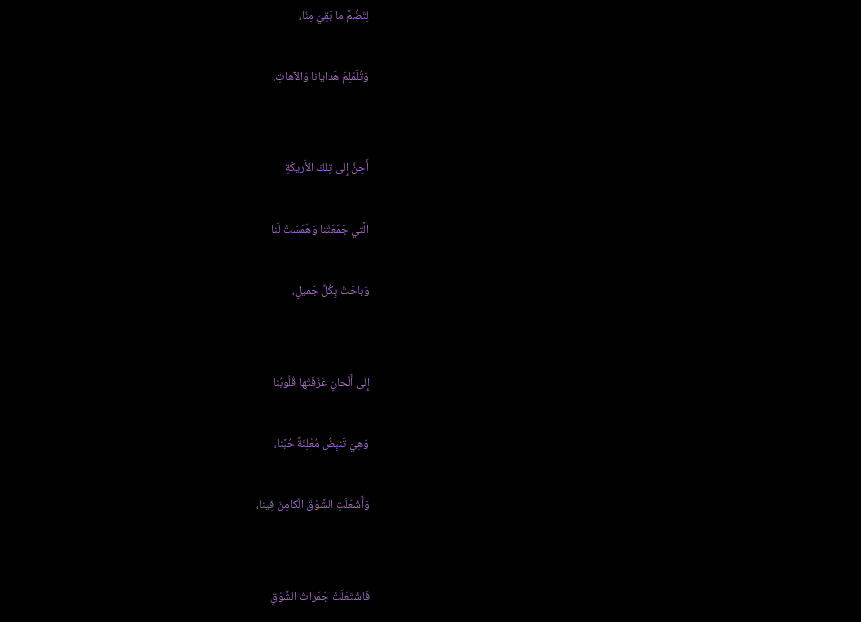لِتَضُمَّ ما بَقِيَ مِنّا،

وَتُلَمْلِمَ هَدايانا وَالآهاتِ.


أَحِنُّ إِلى تِلكَ الأَريكَةِ

الَّتي جَمَعَتْنا وَهَمَسَتْ لَنا

وَباحَتْ بِكُلِّ جَميلٍ،


إِلى أَلْحانٍ عَزَفَتْها قُلُوبُنا

وَهِيَ تَنبِضُ مُعْلِنَةً حُبَّنا،

وَأَشْعَلَتِ الشَّوْقَ الْكامِنَ فِينا،


فَاشْتَعَلَتْ جَمَراتُ الشَّوْقِ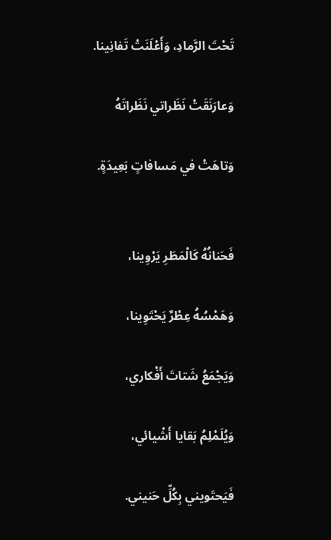تَحْتَ الرَّمادِ، وَأَعْلَنَتْ تَفانِينا.

وَعارَنَقَتْ نَظَراتي نَظَراتَهُ

وَتاهَتْ في مَسافاتٍ بَعِيدَةٍ.


فَحَنانُهُ كَالْمَطَرِ يَرْوِينا،

وَهَمْسُهُ عِطْرٌ يَحْتَوِينا،

وَيَجْمَعُ شَتاتَ أَفْكاري،

وَيُلَمْلِمُ بَقايا أَشْيائي،

فَيَحتَويني بِكُلِّ حَنيني.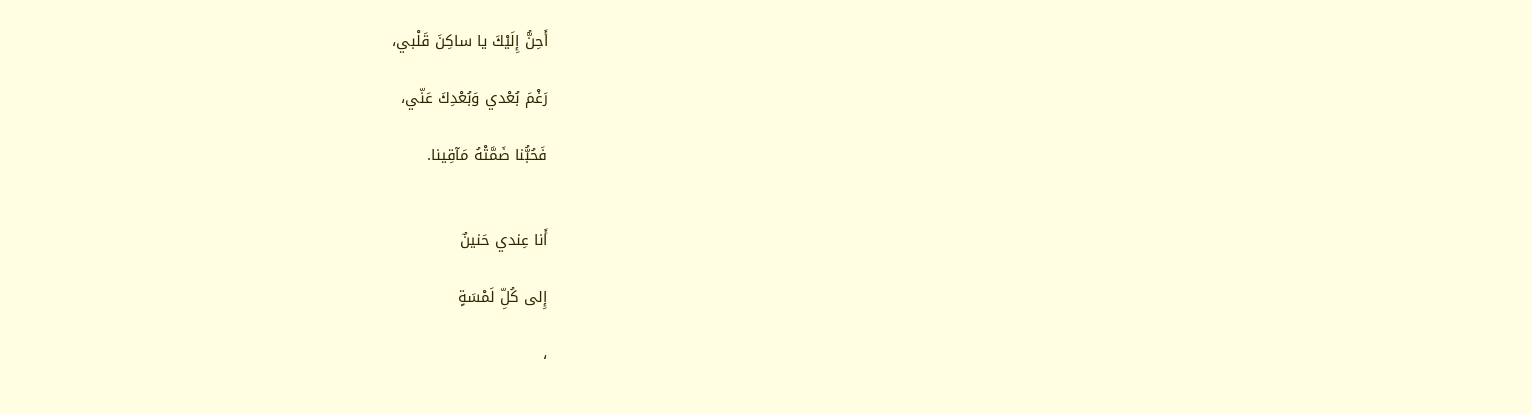أَحِنُّ إِلَيْكَ يا ساكِنَ قَلْبي،

رَغْمَ بُعْدي وَبُعْدِكَ عَنّي،

فَحُبُّنا ضَمَّتْهُ مَآقِينا.


أَنا عِندي حَنينٌ

إِلى كُلِّ لَمْسَةٍ

،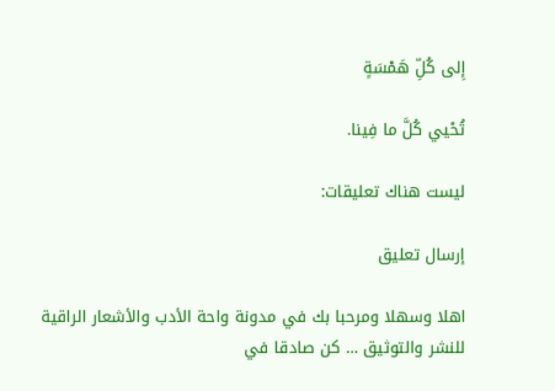إِلى كُلِّ هَمْسَةٍ

تُحْيي كُلَّ ما فِينا.

ليست هناك تعليقات:

إرسال تعليق

اهلا وسهلا ومرحبا بك في مدونة واحة الأدب والأشعار الراقية للنشر والتوثيق ... كن صادقا في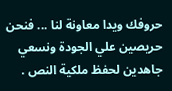حروفك ويدا معاونة لنا ... فنحن حريصين علي الجودة ونسعي جاهدين لحفظ ملكية النص .